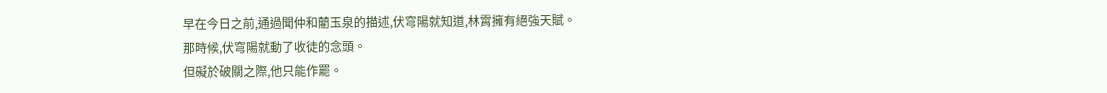早在今日之前,通過聞仲和藺玉泉的描述,伏穹陽就知道,林霄擁有絕強天賦。
那時候,伏穹陽就動了收徒的念頭。
但礙於破關之際,他只能作罷。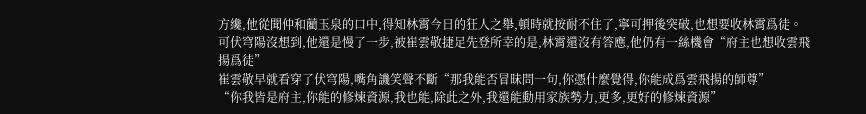方纔,他從聞仲和藺玉泉的口中,得知林霄今日的狂人之舉,頓時就按耐不住了,寧可押後突破,也想要收林霄爲徒。
可伏穹陽沒想到,他還是慢了一步,被崔雲敬捷足先登所幸的是,林霄還沒有答應,他仍有一絲機會“府主也想收雲飛揚爲徒”
崔雲敬早就看穿了伏穹陽,嘴角譏笑聲不斷“那我能否冒昧問一句,你憑什麼覺得,你能成爲雲飛揚的師尊”
“你我皆是府主,你能的修煉資源,我也能,除此之外,我還能動用家族勢力,更多,更好的修煉資源”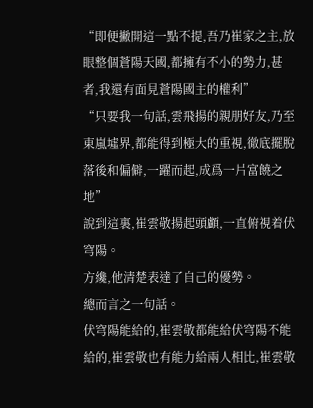“即便撇開這一點不提,吾乃崔家之主,放眼整個蒼陽天國,都擁有不小的勢力,甚者,我還有面見蒼陽國主的權利”
“只要我一句話,雲飛揚的親朋好友,乃至東嵐墟界,都能得到極大的重視,徹底擺脫落後和偏僻,一躍而起,成爲一片富饒之地”
說到這裏,崔雲敬揚起頭顱,一直俯視着伏穹陽。
方纔,他清楚表達了自己的優勢。
總而言之一句話。
伏穹陽能給的,崔雲敬都能給伏穹陽不能給的,崔雲敬也有能力給兩人相比,崔雲敬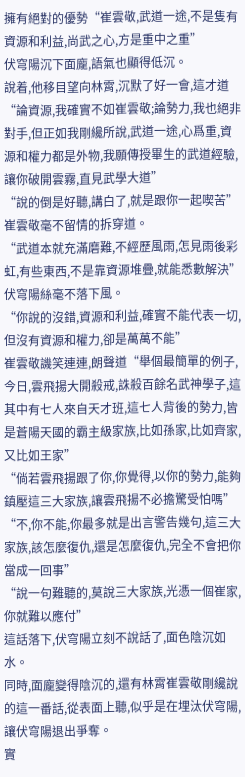擁有絕對的優勢“崔雲敬,武道一途,不是隻有資源和利益,尚武之心,方是重中之重”
伏穹陽沉下面龐,語氣也顯得低沉。
說着,他移目望向林霄,沉默了好一會,這才道“論資源,我確實不如崔雲敬;論勢力,我也絕非對手,但正如我剛纔所說,武道一途,心爲重,資源和權力都是外物,我願傳授畢生的武道經驗,讓你破開雲霧,直見武學大道”
“說的倒是好聽,講白了,就是跟你一起喫苦”
崔雲敬毫不留情的拆穿道。
“武道本就充滿磨難,不經歷風雨,怎見雨後彩虹,有些東西,不是靠資源堆疊,就能悉數解決”
伏穹陽絲毫不落下風。
“你說的沒錯,資源和利益,確實不能代表一切,但沒有資源和權力,卻是萬萬不能”
崔雲敬譏笑連連,朗聲道“舉個最簡單的例子,今日,雲飛揚大開殺戒,誅殺百餘名武神學子,這其中有七人來自天才班,這七人背後的勢力,皆是蒼陽天國的霸主級家族,比如孫家,比如齊家,又比如王家”
“倘若雲飛揚跟了你,你覺得,以你的勢力,能夠鎮壓這三大家族,讓雲飛揚不必擔驚受怕嗎”
“不,你不能,你最多就是出言警告幾句,這三大家族,該怎麼復仇,還是怎麼復仇,完全不會把你當成一回事”
“說一句難聽的,莫說三大家族,光憑一個崔家,你就難以應付”
這話落下,伏穹陽立刻不說話了,面色陰沉如水。
同時,面龐變得陰沉的,還有林霄崔雲敬剛纔說的這一番話,從表面上聽,似乎是在埋汰伏穹陽,讓伏穹陽退出爭奪。
實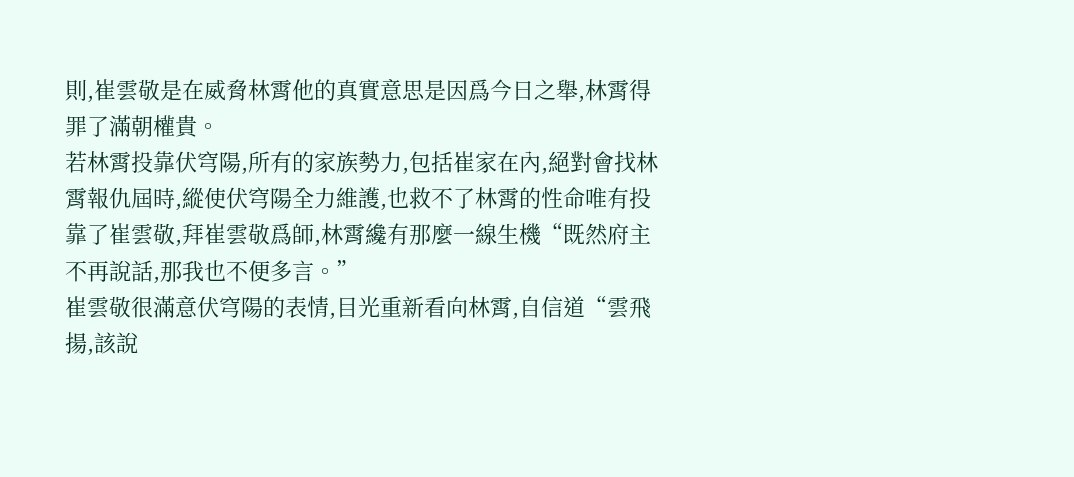則,崔雲敬是在威脅林霄他的真實意思是因爲今日之舉,林霄得罪了滿朝權貴。
若林霄投靠伏穹陽,所有的家族勢力,包括崔家在內,絕對會找林霄報仇屆時,縱使伏穹陽全力維護,也救不了林霄的性命唯有投靠了崔雲敬,拜崔雲敬爲師,林霄纔有那麼一線生機“既然府主不再說話,那我也不便多言。”
崔雲敬很滿意伏穹陽的表情,目光重新看向林霄,自信道“雲飛揚,該說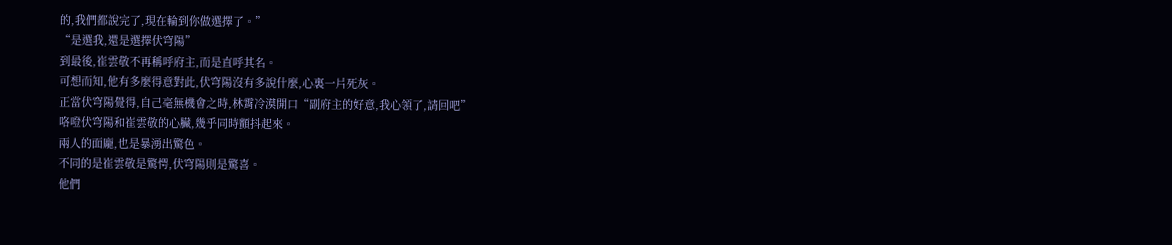的,我們都說完了,現在輪到你做選擇了。”
“是選我,還是選擇伏穹陽”
到最後,崔雲敬不再稱呼府主,而是直呼其名。
可想而知,他有多麼得意對此,伏穹陽沒有多說什麼,心裏一片死灰。
正當伏穹陽覺得,自己毫無機會之時,林霄冷漠開口“副府主的好意,我心領了,請回吧”
咯噔伏穹陽和崔雲敬的心臟,幾乎同時顫抖起來。
兩人的面龐,也是暴湧出驚色。
不同的是崔雲敬是驚愕,伏穹陽則是驚喜。
他們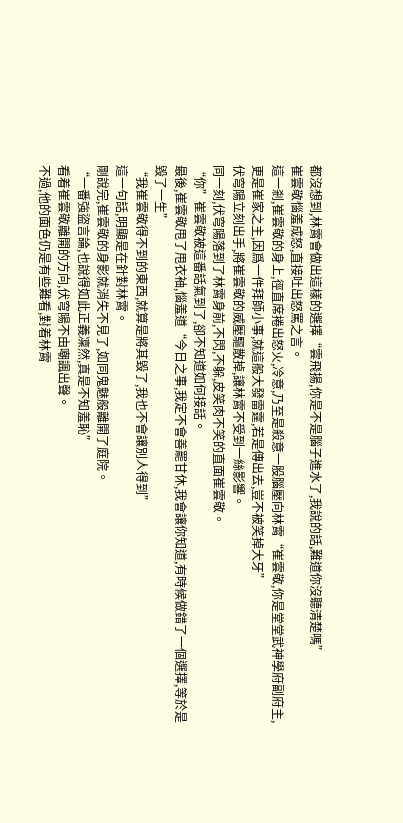都沒想到,林霄會做出這樣的選擇“雲飛揚,你是不是腦子進水了,我說的話,難道你沒聽清楚嗎”
崔雲敬惱羞成怒,直接吐出怒罵之言。
這一剎,崔雲敬的身上,徑直席捲出怒火,冷意,乃至是殺意一股腦壓向林霄“崔雲敬,你是堂堂武神學府副府主,更是崔家之主,因爲一件拜師小事,就這般大發雷霆,若是傳出去,豈不被笑掉大牙”
伏穹陽立刻出手,將崔雲敬的威壓驅散掉,讓林霄不受到一絲影響。
同一刻,伏穹陽落到了林霄身前,不閃,不躲,皮笑肉不笑的直面崔雲敬。
“你”崔雲敬被這番話氣到了,卻不知道如何接話。
最後,崔雲敬甩了甩衣袖,惱羞道“今日之事,我定不會善罷甘休,我會讓你知道,有時候做錯了一個選擇,等於是毀了一生”
“我崔雲敬得不到的東西,就算是將其毀了,我也不會讓別人得到”
這一句話,明顯是在針對林霄。
剛說完,崔雲敬的身影就消失不見了,如同鬼魅般離開了庭院。
“一番強盜言論,也說得如此正義凜然,真是不知羞恥”
看着崔雲敬離開的方向,伏穹陽不由嘲諷出聲。
不過,他的面色仍是有些難看,對着林霄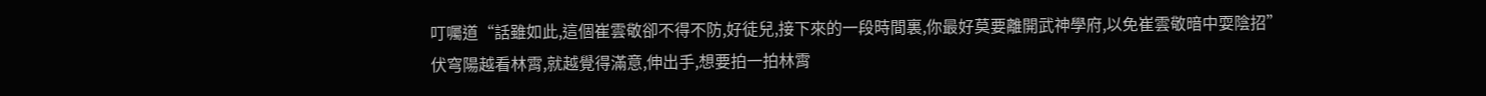叮囑道“話雖如此,這個崔雲敬卻不得不防,好徒兒,接下來的一段時間裏,你最好莫要離開武神學府,以免崔雲敬暗中耍陰招”
伏穹陽越看林霄,就越覺得滿意,伸出手,想要拍一拍林霄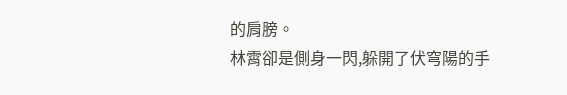的肩膀。
林霄卻是側身一閃,躲開了伏穹陽的手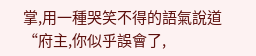掌,用一種哭笑不得的語氣說道“府主,你似乎誤會了,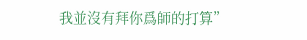我並沒有拜你爲師的打算”